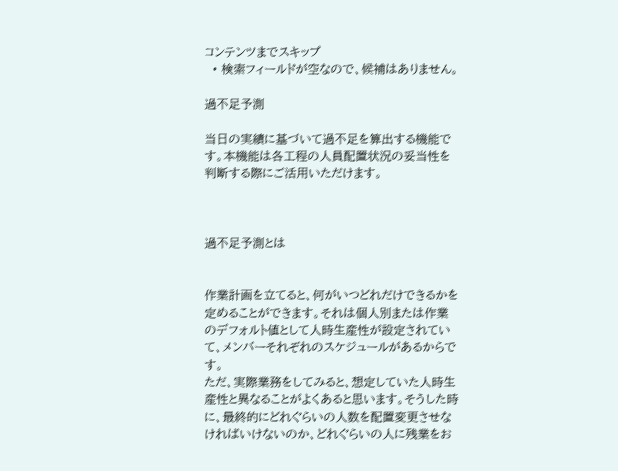コンテンツまでスキップ
  • 検索フィールドが空なので、候補はありません。

過不足予測

当日の実績に基づいて過不足を算出する機能です。本機能は各工程の人員配置状況の妥当性を判断する際にご活用いただけます。



過不足予測とは


作業計画を立てると、何がいつどれだけできるかを定めることができます。それは個人別または作業のデフォルト値として人時生産性が設定されていて、メンバーそれぞれのスケジュールがあるからです。
ただ、実際業務をしてみると、想定していた人時生産性と異なることがよくあると思います。そうした時に、最終的にどれぐらいの人数を配置変更させなければいけないのか、どれぐらいの人に残業をお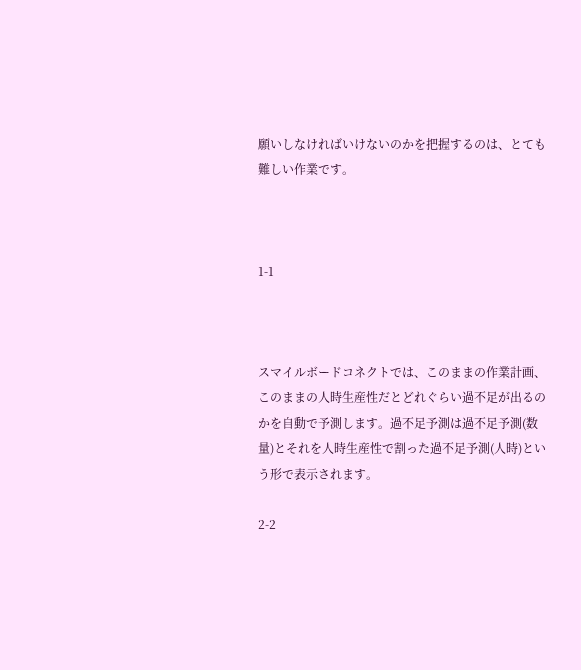願いしなければいけないのかを把握するのは、とても難しい作業です。



1-1



スマイルボードコネクトでは、このままの作業計画、このままの人時生産性だとどれぐらい過不足が出るのかを自動で予測します。過不足予測は過不足予測(数量)とそれを人時生産性で割った過不足予測(人時)という形で表示されます。

2-2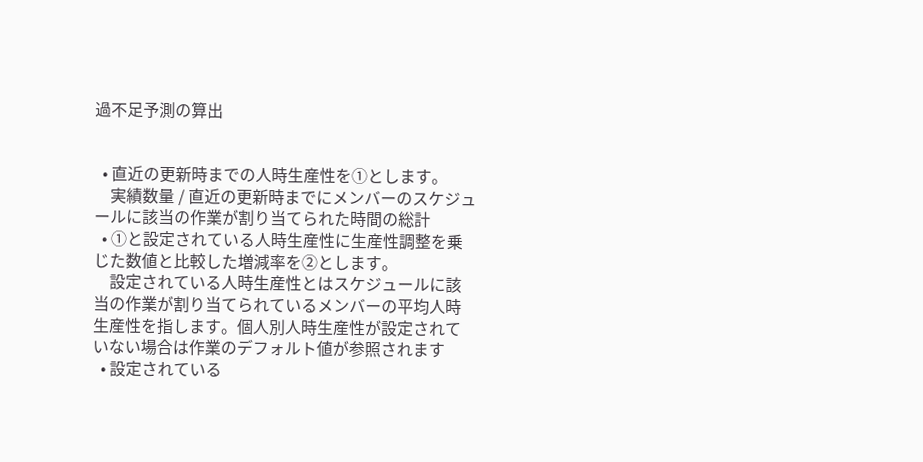過不足予測の算出


  • 直近の更新時までの人時生産性を①とします。
    実績数量 / 直近の更新時までにメンバーのスケジュールに該当の作業が割り当てられた時間の総計
  • ①と設定されている人時生産性に生産性調整を乗じた数値と比較した増減率を②とします。
    設定されている人時生産性とはスケジュールに該当の作業が割り当てられているメンバーの平均人時生産性を指します。個人別人時生産性が設定されていない場合は作業のデフォルト値が参照されます
  • 設定されている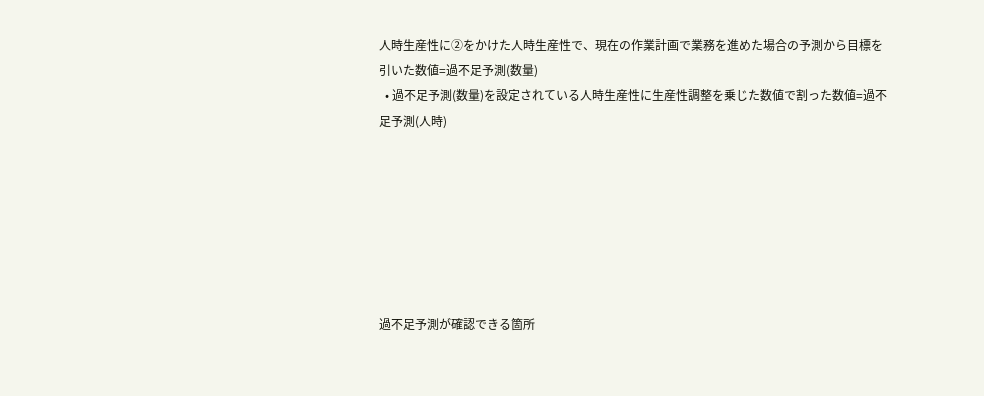人時生産性に②をかけた人時生産性で、現在の作業計画で業務を進めた場合の予測から目標を引いた数値=過不足予測(数量)
  • 過不足予測(数量)を設定されている人時生産性に生産性調整を乗じた数値で割った数値=過不足予測(人時)







過不足予測が確認できる箇所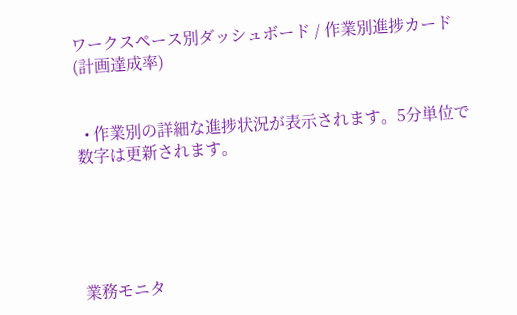ワークスペース別ダッシュボード / 作業別進捗カード(計画達成率)


  • 作業別の詳細な進捗状況が表示されます。5分単位で数字は更新されます。





業務モニタ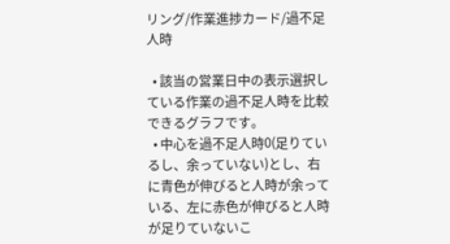リング/作業進捗カード/過不足人時

  • 該当の営業日中の表示選択している作業の過不足人時を比較できるグラフです。
  • 中心を過不足人時0(足りているし、余っていない)とし、右に青色が伸びると人時が余っている、左に赤色が伸びると人時が足りていないこ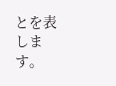とを表します。